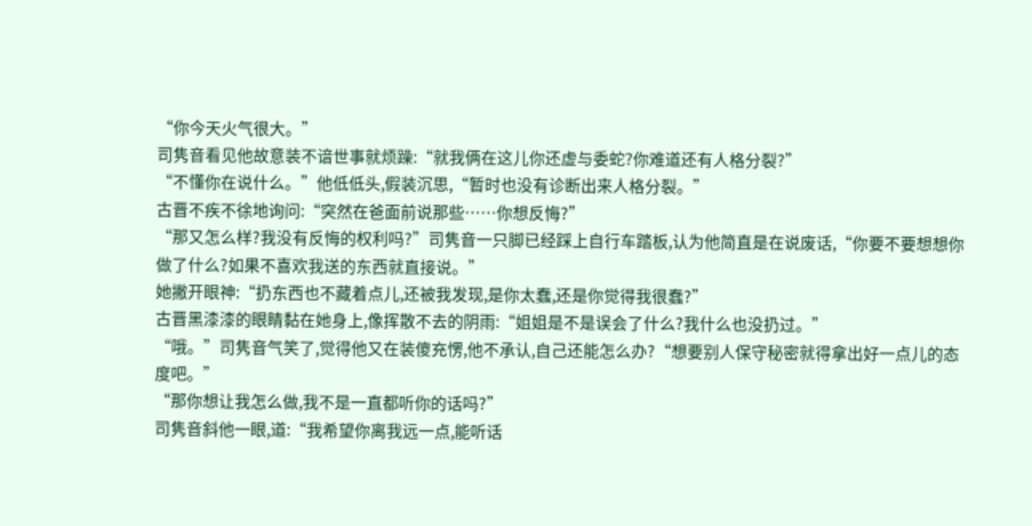“你今天火气很大。”
司隽音看见他故意装不谙世事就烦躁:“就我俩在这儿你还虚与委蛇?你难道还有人格分裂?”
“不懂你在说什么。”他低低头,假装沉思,“暂时也没有诊断出来人格分裂。”
古晋不疾不徐地询问:“突然在爸面前说那些……你想反悔?”
“那又怎么样?我没有反悔的权利吗?”司隽音一只脚已经踩上自行车踏板,认为他简直是在说废话,“你要不要想想你做了什么?如果不喜欢我送的东西就直接说。”
她撇开眼神:“扔东西也不藏着点儿,还被我发现,是你太蠢,还是你觉得我很蠢?”
古晋黑漆漆的眼睛黏在她身上,像挥散不去的阴雨:“姐姐是不是误会了什么?我什么也没扔过。”
“哦。”司隽音气笑了,觉得他又在装傻充愣,他不承认,自己还能怎么办?“想要别人保守秘密就得拿出好一点儿的态度吧。”
“那你想让我怎么做,我不是一直都听你的话吗?”
司隽音斜他一眼,道:“我希望你离我远一点,能听话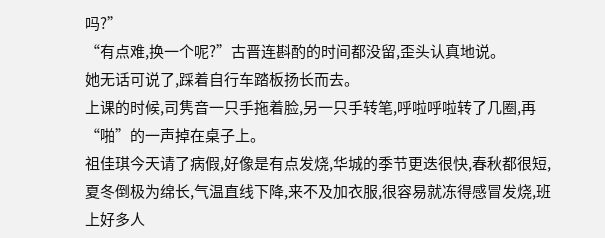吗?”
“有点难,换一个呢?”古晋连斟酌的时间都没留,歪头认真地说。
她无话可说了,踩着自行车踏板扬长而去。
上课的时候,司隽音一只手拖着脸,另一只手转笔,呼啦呼啦转了几圈,再“啪”的一声掉在桌子上。
祖佳琪今天请了病假,好像是有点发烧,华城的季节更迭很快,春秋都很短,夏冬倒极为绵长,气温直线下降,来不及加衣服,很容易就冻得感冒发烧,班上好多人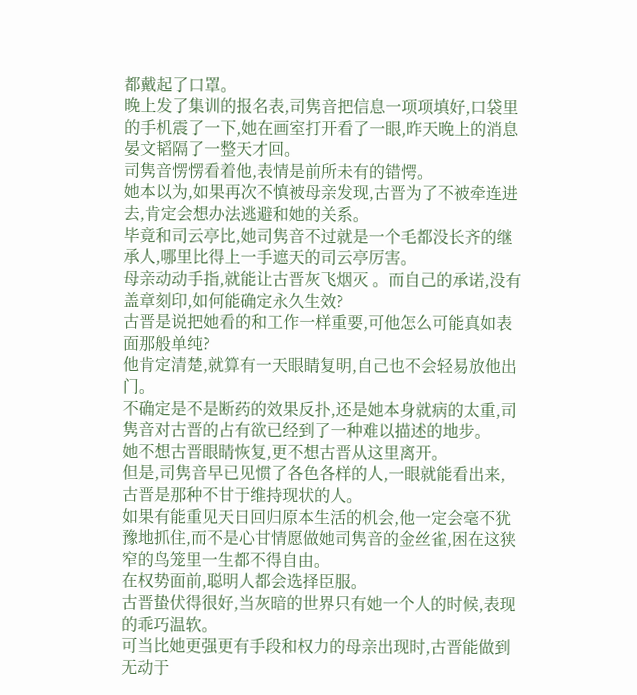都戴起了口罩。
晚上发了集训的报名表,司隽音把信息一项项填好,口袋里的手机震了一下,她在画室打开看了一眼,昨天晚上的消息晏文韬隔了一整天才回。
司隽音愣愣看着他,表情是前所未有的错愕。
她本以为,如果再次不慎被母亲发现,古晋为了不被牵连进去,肯定会想办法逃避和她的关系。
毕竟和司云亭比,她司隽音不过就是一个毛都没长齐的继承人,哪里比得上一手遮天的司云亭厉害。
母亲动动手指,就能让古晋灰飞烟灭 。而自己的承诺,没有盖章刻印,如何能确定永久生效?
古晋是说把她看的和工作一样重要,可他怎么可能真如表面那般单纯?
他肯定清楚,就算有一天眼睛复明,自己也不会轻易放他出门。
不确定是不是断药的效果反扑,还是她本身就病的太重,司隽音对古晋的占有欲已经到了一种难以描述的地步。
她不想古晋眼睛恢复,更不想古晋从这里离开。
但是,司隽音早已见惯了各色各样的人,一眼就能看出来,古晋是那种不甘于维持现状的人。
如果有能重见天日回归原本生活的机会,他一定会毫不犹豫地抓住,而不是心甘情愿做她司隽音的金丝雀,困在这狭窄的鸟笼里一生都不得自由。
在权势面前,聪明人都会选择臣服。
古晋蛰伏得很好,当灰暗的世界只有她一个人的时候,表现的乖巧温软。
可当比她更强更有手段和权力的母亲出现时,古晋能做到无动于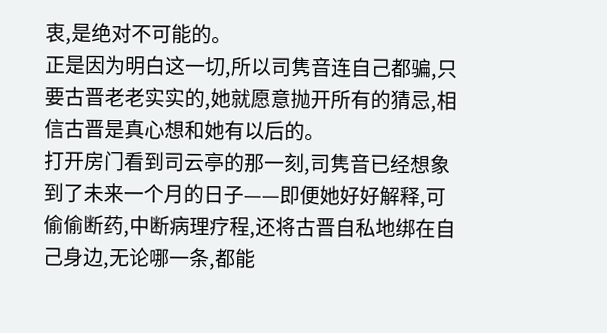衷,是绝对不可能的。
正是因为明白这一切,所以司隽音连自己都骗,只要古晋老老实实的,她就愿意抛开所有的猜忌,相信古晋是真心想和她有以后的。
打开房门看到司云亭的那一刻,司隽音已经想象到了未来一个月的日子——即便她好好解释,可偷偷断药,中断病理疗程,还将古晋自私地绑在自己身边,无论哪一条,都能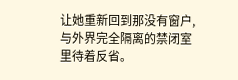让她重新回到那没有窗户,与外界完全隔离的禁闭室里待着反省。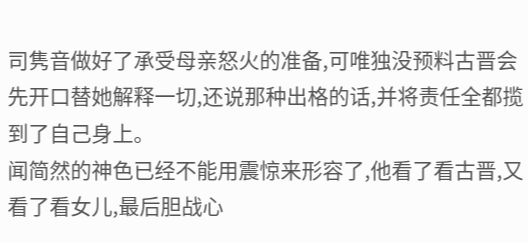司隽音做好了承受母亲怒火的准备,可唯独没预料古晋会先开口替她解释一切,还说那种出格的话,并将责任全都揽到了自己身上。
闻简然的神色已经不能用震惊来形容了,他看了看古晋,又看了看女儿,最后胆战心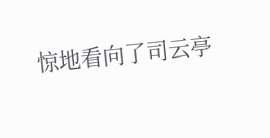惊地看向了司云亭